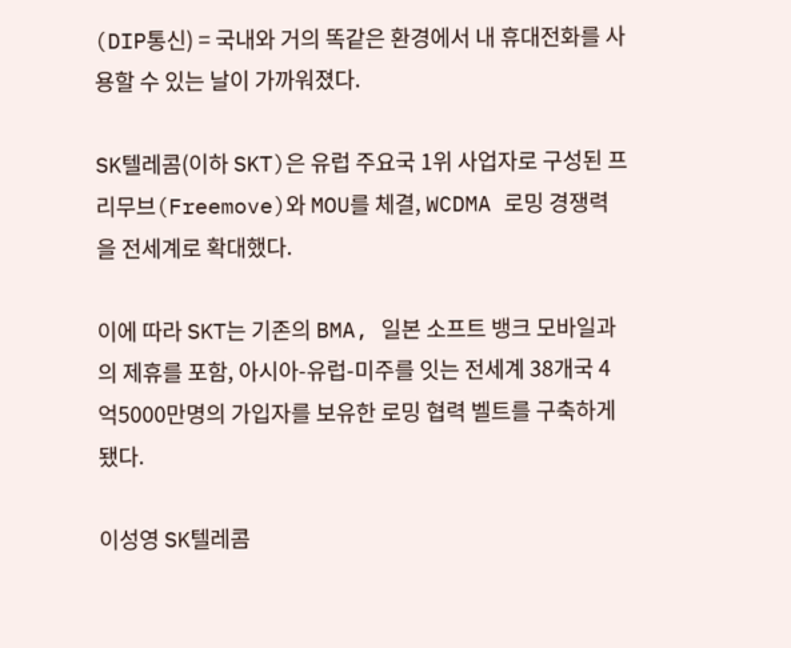(DIP통신) = 국내와 거의 똑같은 환경에서 내 휴대전화를 사용할 수 있는 날이 가까워졌다.

SK텔레콤(이하 SKT)은 유럽 주요국 1위 사업자로 구성된 프리무브(Freemove)와 MOU를 체결, WCDMA 로밍 경쟁력을 전세계로 확대했다.

이에 따라 SKT는 기존의 BMA, 일본 소프트 뱅크 모바일과의 제휴를 포함, 아시아-유럽-미주를 잇는 전세계 38개국 4억5000만명의 가입자를 보유한 로밍 협력 벨트를 구축하게 됐다.

이성영 SK텔레콤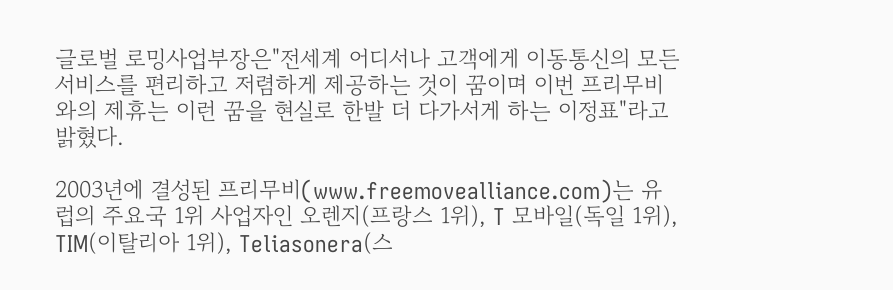글로벌 로밍사업부장은"전세계 어디서나 고객에게 이동통신의 모든 서비스를 편리하고 저렴하게 제공하는 것이 꿈이며 이번 프리무비와의 제휴는 이런 꿈을 현실로 한발 더 다가서게 하는 이정표"라고 밝혔다.

2003년에 결성된 프리무비(www.freemovealliance.com)는 유럽의 주요국 1위 사업자인 오렌지(프랑스 1위), T 모바일(독일 1위), TIM(이탈리아 1위), Teliasonera(스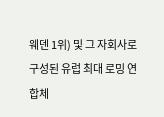웨덴 1위) 및 그 자회사로 구성된 유럽 최대 로밍 연합체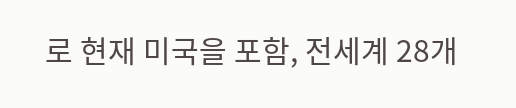로 현재 미국을 포함, 전세계 28개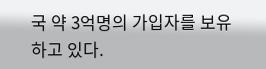국 약 3억명의 가입자를 보유하고 있다.